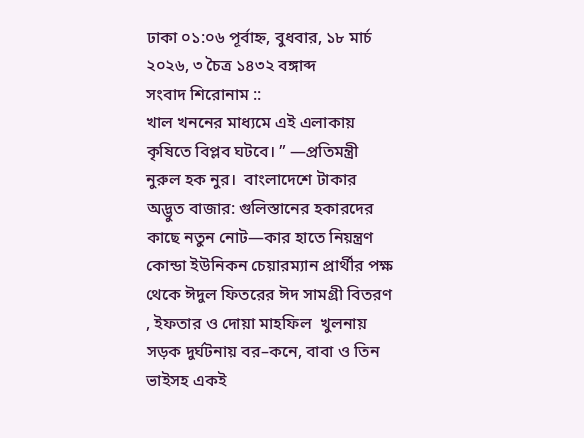ঢাকা ০১:০৬ পূর্বাহ্ন, বুধবার, ১৮ মার্চ ২০২৬, ৩ চৈত্র ১৪৩২ বঙ্গাব্দ
সংবাদ শিরোনাম ::
খাল খননের মাধ্যমে এই এলাকায় কৃষিতে বিপ্লব ঘটবে। ” —প্রতিমন্ত্রী নুরুল হক নুর।  বাংলাদেশে টাকার অদ্ভুত বাজার: গুলিস্তানের হকারদের কাছে নতুন নোট—কার হাতে নিয়ন্ত্রণ কোন্ডা ইউনিকন চেয়ারম্যান প্রার্থীর পক্ষ থেকে ঈদুল ফিতরের ঈদ সামগ্রী বিতরণ , ইফতার ও দোয়া মাহফিল  খুলনায় সড়ক দুর্ঘটনায় বর–কনে, বাবা ও তিন ভাইসহ একই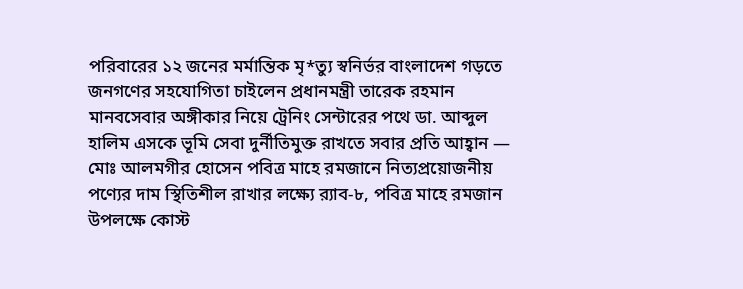পরিবারের ১২ জনের মর্মান্তিক মৃ*ত্যু স্বনির্ভর বাংলাদেশ গড়তে জনগণের সহযোগিতা চাইলেন প্রধানমন্ত্রী তারেক রহমান মানবসেবার অঙ্গীকার নিয়ে ট্রেনিং সেন্টারের পথে ডা. আব্দুল হালিম এসকে ভূমি সেবা দুর্নীতিমুক্ত রাখতে সবার প্রতি আহ্বান — মোঃ আলমগীর হোসেন পবিত্র মাহে রমজানে নিত্যপ্রয়োজনীয় পণ্যের দাম স্থিতিশীল রাখার লক্ষ্যে র‌্যাব-৮, পবিত্র মাহে রমজান উপলক্ষে কোস্ট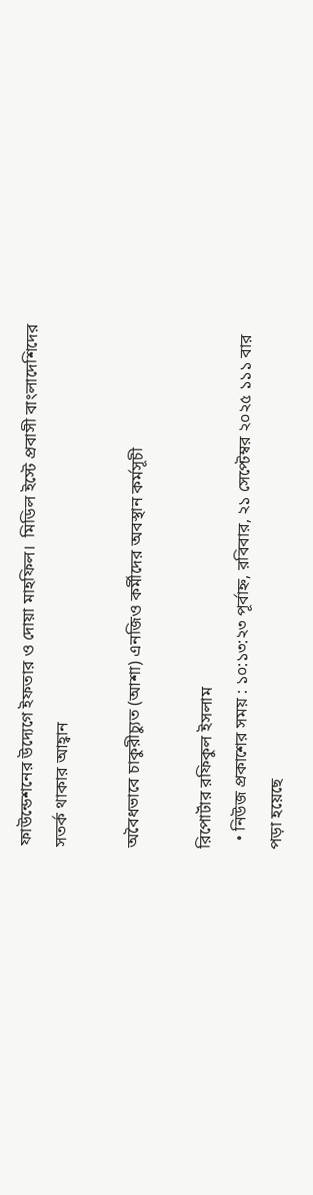ফাউন্ডেশনের উদ্যেগে ইফতার ও দোয়া মাহফিল।  মিডিল ইস্টে প্রবাসী বাংলাদেশিদের সতর্ক থাকার আহ্বান

অবৈধভাবে চাকুরীচ্যুত (আশা) এনজিও কর্মীদের অবস্থান কর্মসূচী

রিপোর্টার রফিকুল ইসলাম
  • নিউজ প্রকাশের সময় : ১০:১৩:২৩ পূর্বাহ্ন, রবিবার, ২১ সেপ্টেম্বর ২০২৫ ১১১ বার পড়া হয়েছে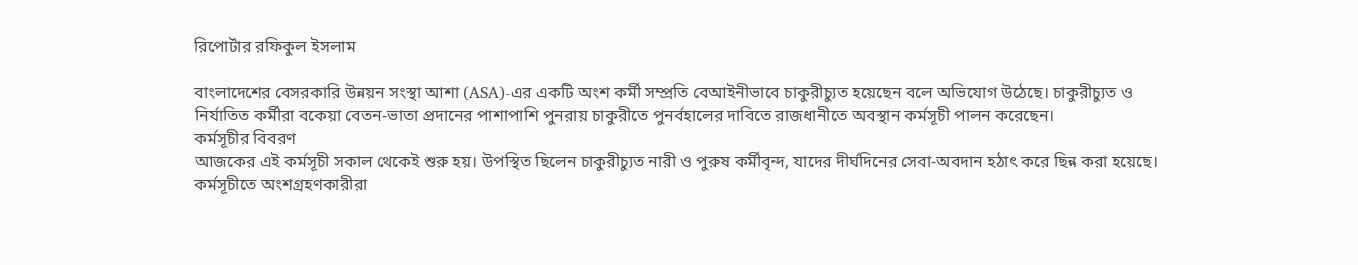রিপোর্টার রফিকুল ইসলাম

বাংলাদেশের বেসরকারি উন্নয়ন সংস্থা আশা (ASA)-এর একটি অংশ কর্মী সম্প্রতি বেআইনীভাবে চাকুরীচ্যুত হয়েছেন বলে অভিযোগ উঠেছে। চাকুরীচ্যুত ও নির্যাতিত কর্মীরা বকেয়া বেতন-ভাতা প্রদানের পাশাপাশি পুনরায় চাকুরীতে পুনর্বহালের দাবিতে রাজধানীতে অবস্থান কর্মসূচী পালন করেছেন।
কর্মসূচীর বিবরণ
আজকের এই কর্মসূচী সকাল থেকেই শুরু হয়। উপস্থিত ছিলেন চাকুরীচ্যুত নারী ও পুরুষ কর্মীবৃন্দ, যাদের দীর্ঘদিনের সেবা-অবদান হঠাৎ করে ছিন্ন করা হয়েছে। কর্মসূচীতে অংশগ্রহণকারীরা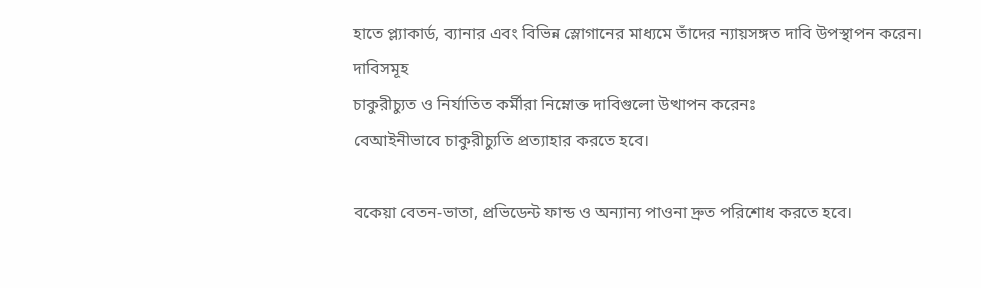হাতে প্ল্যাকার্ড, ব্যানার এবং বিভিন্ন স্লোগানের মাধ্যমে তাঁদের ন্যায়সঙ্গত দাবি উপস্থাপন করেন।
দাবিসমূহ
চাকুরীচ্যুত ও নির্যাতিত কর্মীরা নিম্নোক্ত দাবিগুলো উত্থাপন করেনঃ
বেআইনীভাবে চাকুরীচ্যুতি প্রত্যাহার করতে হবে।

বকেয়া বেতন-ভাতা, প্রভিডেন্ট ফান্ড ও অন্যান্য পাওনা দ্রুত পরিশোধ করতে হবে।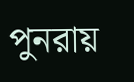পুনরায়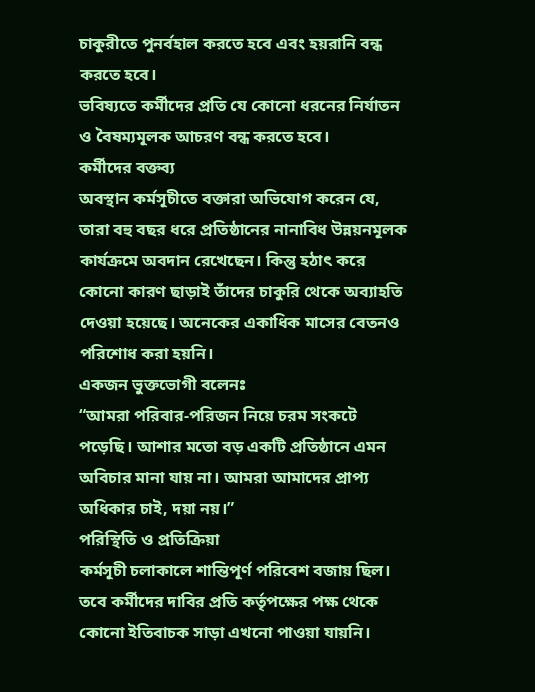চাকুরীতে পুনর্বহাল করতে হবে এবং হয়রানি বন্ধ করতে হবে।
ভবিষ্যতে কর্মীদের প্রতি যে কোনো ধরনের নির্যাতন ও বৈষম্যমূলক আচরণ বন্ধ করতে হবে।
কর্মীদের বক্তব্য
অবস্থান কর্মসূচীতে বক্তারা অভিযোগ করেন যে, তারা বহু বছর ধরে প্রতিষ্ঠানের নানাবিধ উন্নয়নমূলক কার্যক্রমে অবদান রেখেছেন। কিন্তু হঠাৎ করে কোনো কারণ ছাড়াই তাঁদের চাকুরি থেকে অব্যাহতি দেওয়া হয়েছে। অনেকের একাধিক মাসের বেতনও পরিশোধ করা হয়নি।
একজন ভুক্তভোগী বলেনঃ
“আমরা পরিবার-পরিজন নিয়ে চরম সংকটে পড়েছি। আশার মতো বড় একটি প্রতিষ্ঠানে এমন অবিচার মানা যায় না। আমরা আমাদের প্রাপ্য অধিকার চাই, দয়া নয়।”
পরিস্থিতি ও প্রতিক্রিয়া
কর্মসূচী চলাকালে শান্তিপূর্ণ পরিবেশ বজায় ছিল। তবে কর্মীদের দাবির প্রতি কর্তৃপক্ষের পক্ষ থেকে কোনো ইতিবাচক সাড়া এখনো পাওয়া যায়নি।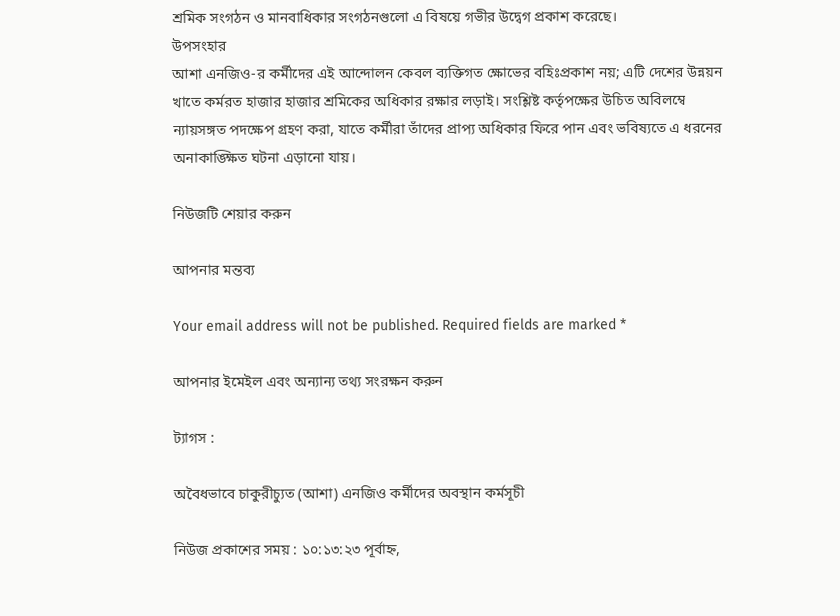শ্রমিক সংগঠন ও মানবাধিকার সংগঠনগুলো এ বিষয়ে গভীর উদ্বেগ প্রকাশ করেছে।
উপসংহার
আশা এনজিও-র কর্মীদের এই আন্দোলন কেবল ব্যক্তিগত ক্ষোভের বহিঃপ্রকাশ নয়; এটি দেশের উন্নয়ন খাতে কর্মরত হাজার হাজার শ্রমিকের অধিকার রক্ষার লড়াই। সংশ্লিষ্ট কর্তৃপক্ষের উচিত অবিলম্বে ন্যায়সঙ্গত পদক্ষেপ গ্রহণ করা, যাতে কর্মীরা তাঁদের প্রাপ্য অধিকার ফিরে পান এবং ভবিষ্যতে এ ধরনের অনাকাঙ্ক্ষিত ঘটনা এড়ানো যায়।

নিউজটি শেয়ার করুন

আপনার মন্তব্য

Your email address will not be published. Required fields are marked *

আপনার ইমেইল এবং অন্যান্য তথ্য সংরক্ষন করুন

ট্যাগস :

অবৈধভাবে চাকুরীচ্যুত (আশা) এনজিও কর্মীদের অবস্থান কর্মসূচী

নিউজ প্রকাশের সময় : ১০:১৩:২৩ পূর্বাহ্ন,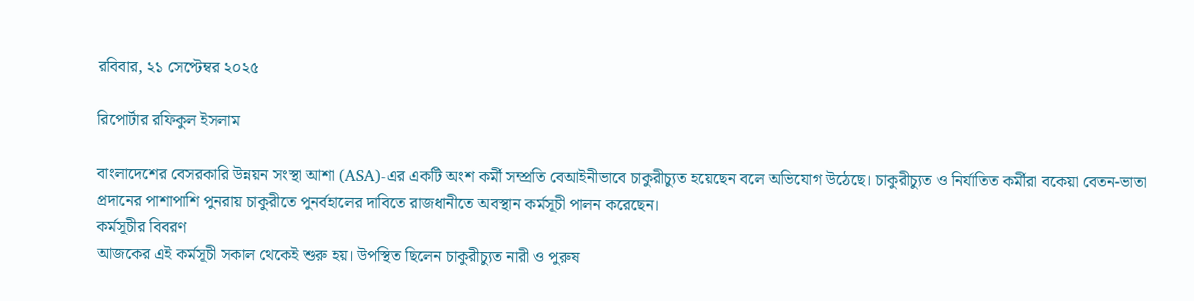রবিবার, ২১ সেপ্টেম্বর ২০২৫

রিপোর্টার রফিকুল ইসলাম

বাংলাদেশের বেসরকারি উন্নয়ন সংস্থা আশা (ASA)-এর একটি অংশ কর্মী সম্প্রতি বেআইনীভাবে চাকুরীচ্যুত হয়েছেন বলে অভিযোগ উঠেছে। চাকুরীচ্যুত ও নির্যাতিত কর্মীরা বকেয়া বেতন-ভাতা প্রদানের পাশাপাশি পুনরায় চাকুরীতে পুনর্বহালের দাবিতে রাজধানীতে অবস্থান কর্মসূচী পালন করেছেন।
কর্মসূচীর বিবরণ
আজকের এই কর্মসূচী সকাল থেকেই শুরু হয়। উপস্থিত ছিলেন চাকুরীচ্যুত নারী ও পুরুষ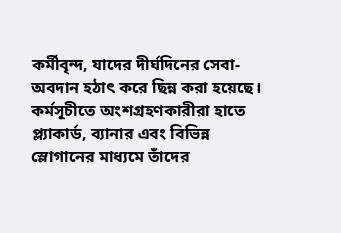কর্মীবৃন্দ, যাদের দীর্ঘদিনের সেবা-অবদান হঠাৎ করে ছিন্ন করা হয়েছে। কর্মসূচীতে অংশগ্রহণকারীরা হাতে প্ল্যাকার্ড, ব্যানার এবং বিভিন্ন স্লোগানের মাধ্যমে তাঁদের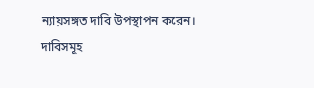ন্যায়সঙ্গত দাবি উপস্থাপন করেন।
দাবিসমূহ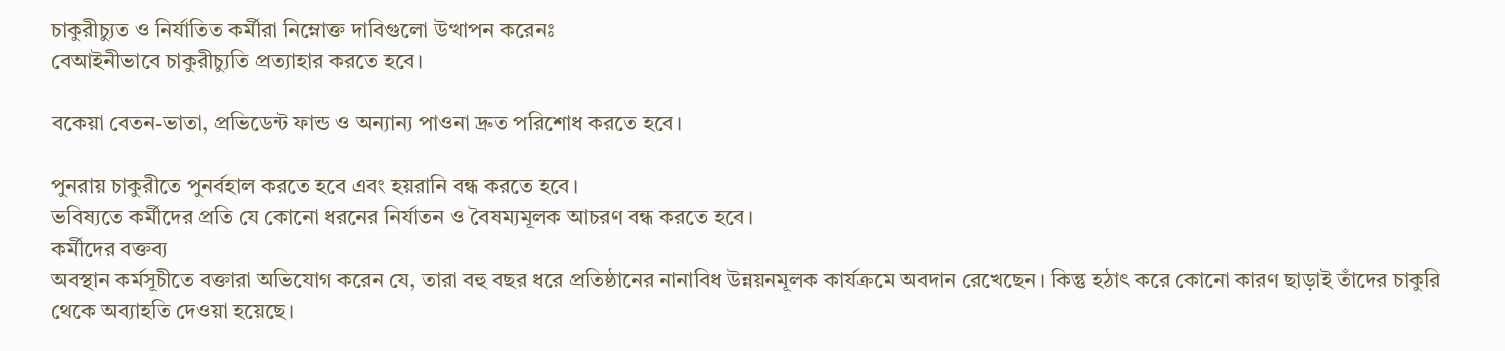চাকুরীচ্যুত ও নির্যাতিত কর্মীরা নিম্নোক্ত দাবিগুলো উত্থাপন করেনঃ
বেআইনীভাবে চাকুরীচ্যুতি প্রত্যাহার করতে হবে।

বকেয়া বেতন-ভাতা, প্রভিডেন্ট ফান্ড ও অন্যান্য পাওনা দ্রুত পরিশোধ করতে হবে।

পুনরায় চাকুরীতে পুনর্বহাল করতে হবে এবং হয়রানি বন্ধ করতে হবে।
ভবিষ্যতে কর্মীদের প্রতি যে কোনো ধরনের নির্যাতন ও বৈষম্যমূলক আচরণ বন্ধ করতে হবে।
কর্মীদের বক্তব্য
অবস্থান কর্মসূচীতে বক্তারা অভিযোগ করেন যে, তারা বহু বছর ধরে প্রতিষ্ঠানের নানাবিধ উন্নয়নমূলক কার্যক্রমে অবদান রেখেছেন। কিন্তু হঠাৎ করে কোনো কারণ ছাড়াই তাঁদের চাকুরি থেকে অব্যাহতি দেওয়া হয়েছে।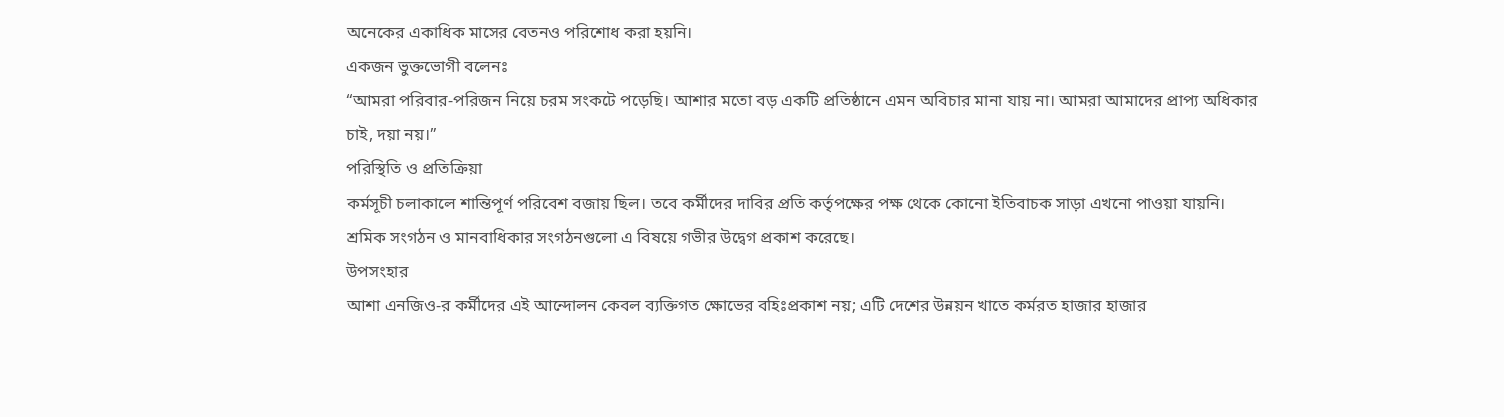অনেকের একাধিক মাসের বেতনও পরিশোধ করা হয়নি।
একজন ভুক্তভোগী বলেনঃ
“আমরা পরিবার-পরিজন নিয়ে চরম সংকটে পড়েছি। আশার মতো বড় একটি প্রতিষ্ঠানে এমন অবিচার মানা যায় না। আমরা আমাদের প্রাপ্য অধিকার চাই, দয়া নয়।”
পরিস্থিতি ও প্রতিক্রিয়া
কর্মসূচী চলাকালে শান্তিপূর্ণ পরিবেশ বজায় ছিল। তবে কর্মীদের দাবির প্রতি কর্তৃপক্ষের পক্ষ থেকে কোনো ইতিবাচক সাড়া এখনো পাওয়া যায়নি। শ্রমিক সংগঠন ও মানবাধিকার সংগঠনগুলো এ বিষয়ে গভীর উদ্বেগ প্রকাশ করেছে।
উপসংহার
আশা এনজিও-র কর্মীদের এই আন্দোলন কেবল ব্যক্তিগত ক্ষোভের বহিঃপ্রকাশ নয়; এটি দেশের উন্নয়ন খাতে কর্মরত হাজার হাজার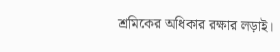শ্রমিকের অধিকার রক্ষার লড়াই।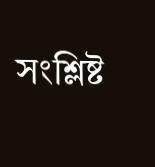সংশ্লিষ্ট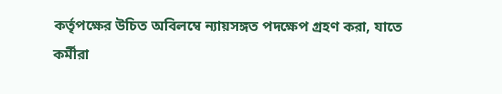কর্তৃপক্ষের উচিত অবিলম্বে ন্যায়সঙ্গত পদক্ষেপ গ্রহণ করা, যাতে কর্মীরা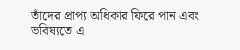তাঁদের প্রাপ্য অধিকার ফিরে পান এবং ভবিষ্যতে এ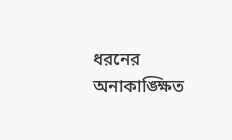ধরনের অনাকাঙ্ক্ষিত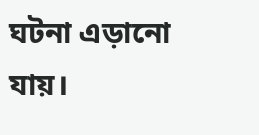ঘটনা এড়ানো যায়।